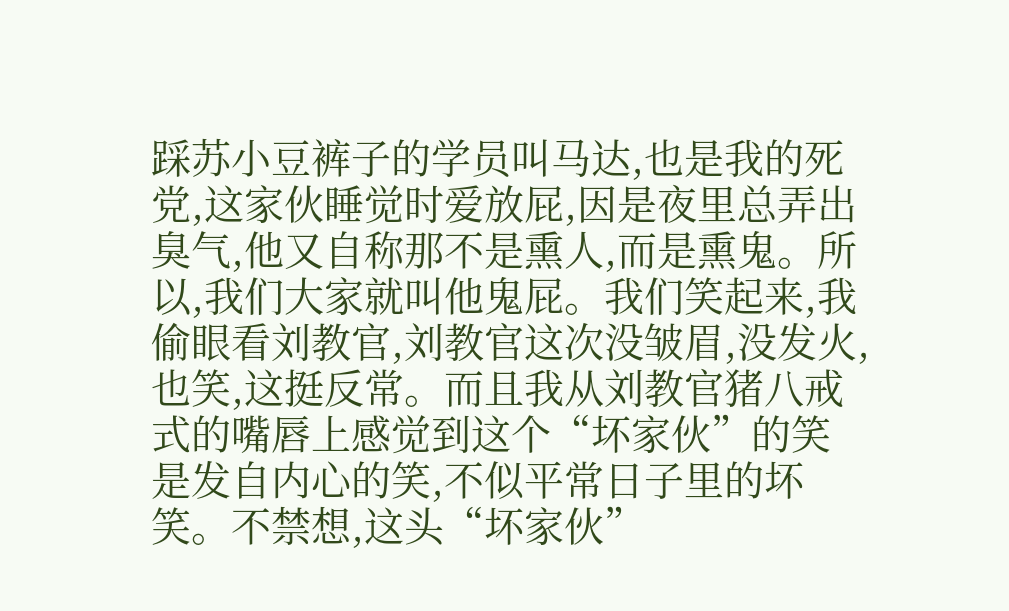踩苏小豆裤子的学员叫马达,也是我的死党,这家伙睡觉时爱放屁,因是夜里总弄出臭气,他又自称那不是熏人,而是熏鬼。所以,我们大家就叫他鬼屁。我们笑起来,我偷眼看刘教官,刘教官这次没皱眉,没发火,也笑,这挺反常。而且我从刘教官猪八戒式的嘴唇上感觉到这个“坏家伙”的笑是发自内心的笑,不似平常日子里的坏笑。不禁想,这头“坏家伙”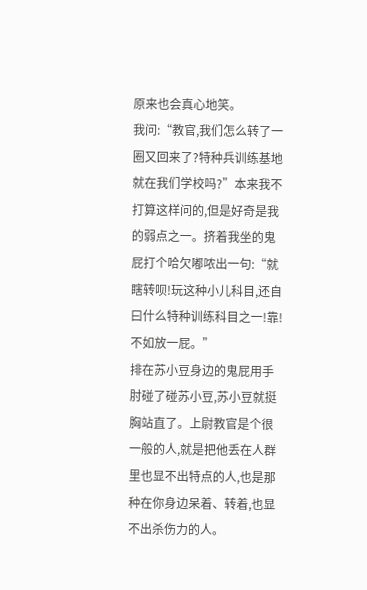原来也会真心地笑。
我问:“教官,我们怎么转了一圈又回来了?特种兵训练基地就在我们学校吗?”本来我不打算这样问的,但是好奇是我的弱点之一。挤着我坐的鬼屁打个哈欠嘟哝出一句:“就瞎转呗!玩这种小儿科目,还自曰什么特种训练科目之一!靠!不如放一屁。”
排在苏小豆身边的鬼屁用手肘碰了碰苏小豆,苏小豆就挺胸站直了。上尉教官是个很一般的人,就是把他丢在人群里也显不出特点的人,也是那种在你身边呆着、转着,也显不出杀伤力的人。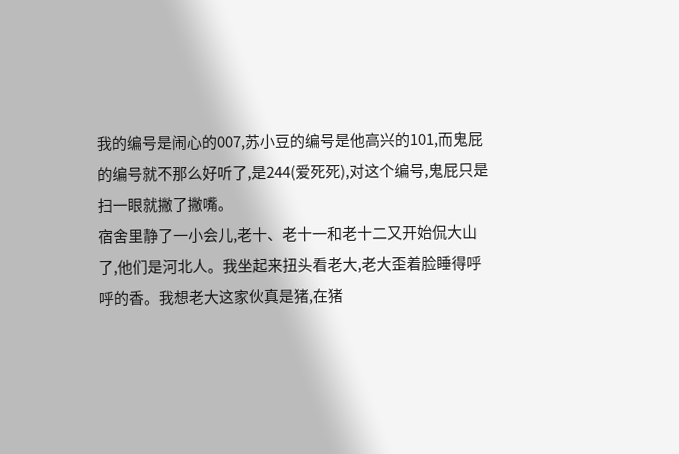我的编号是闹心的007,苏小豆的编号是他高兴的101,而鬼屁的编号就不那么好听了,是244(爱死死),对这个编号,鬼屁只是扫一眼就撇了撇嘴。
宿舍里静了一小会儿,老十、老十一和老十二又开始侃大山了,他们是河北人。我坐起来扭头看老大,老大歪着脸睡得呼呼的香。我想老大这家伙真是猪,在猪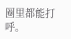圈里都能打呼。